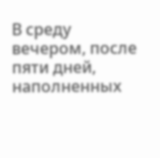В среду вечером, после пяти дней, наполненных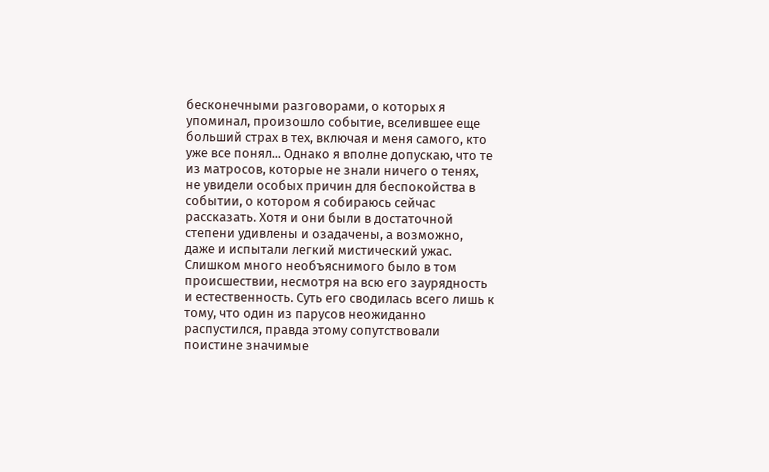бесконечными разговорами, о которых я упоминал, произошло событие, вселившее еще больший страх в тех, включая и меня самого, кто уже все понял... Однако я вполне допускаю, что те из матросов, которые не знали ничего о тенях, не увидели особых причин для беспокойства в событии, о котором я собираюсь сейчас рассказать. Хотя и они были в достаточной степени удивлены и озадачены, а возможно, даже и испытали легкий мистический ужас. Слишком много необъяснимого было в том происшествии, несмотря на всю его заурядность и естественность. Суть его сводилась всего лишь к тому, что один из парусов неожиданно распустился, правда этому сопутствовали поистине значимые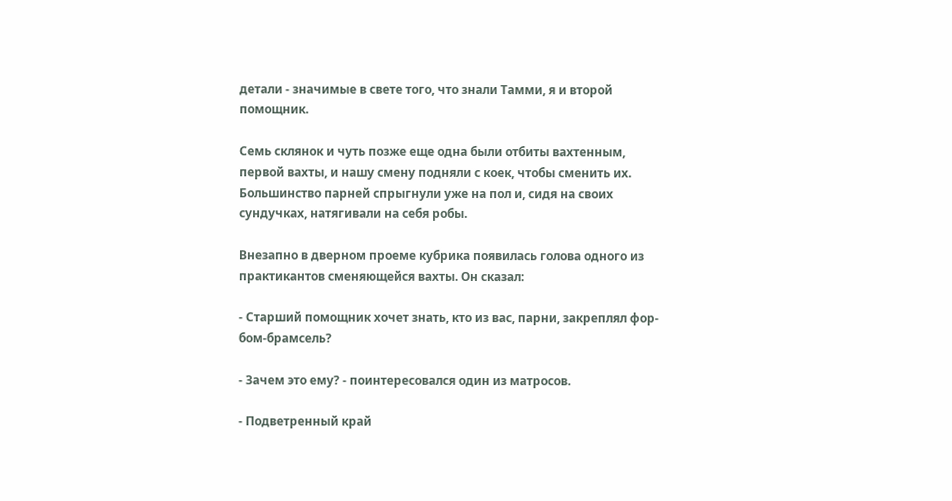детали - значимые в свете того, что знали Тамми, я и второй помощник.

Семь склянок и чуть позже еще одна были отбиты вахтенным, первой вахты, и нашу смену подняли с коек, чтобы сменить их. Большинство парней спрыгнули уже на пол и, сидя на своих сундучках, натягивали на себя робы.

Внезапно в дверном проеме кубрика появилась голова одного из практикантов сменяющейся вахты. Он сказал:

- Старший помощник хочет знать, кто из вас, парни, закреплял фор-бом-брамсель?

- Зачем это ему? - поинтересовался один из матросов.

- Подветренный край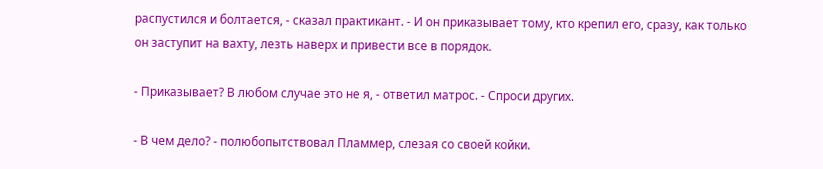распустился и болтается, - сказал практикант. - И он приказывает тому, кто крепил его, сразу, как только он заступит на вахту, лезть наверх и привести все в порядок.

- Приказывает? В любом случае это не я, - ответил матрос. - Спроси других.

- В чем дело? - полюбопытствовал Пламмер, слезая со своей койки.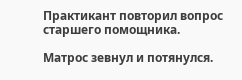Практикант повторил вопрос старшего помощника.

Матрос зевнул и потянулся.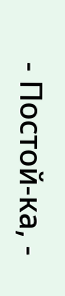- Постой-ка, -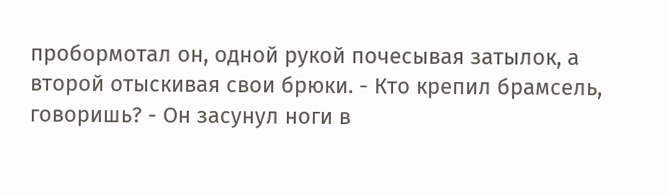пробормотал он, одной рукой почесывая затылок, а второй отыскивая свои брюки. - Кто крепил брамсель, говоришь? - Он засунул ноги в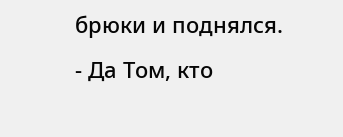брюки и поднялся. - Да Том, кто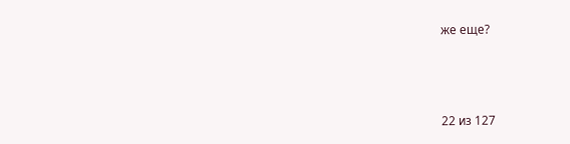же еще?



22 из 127